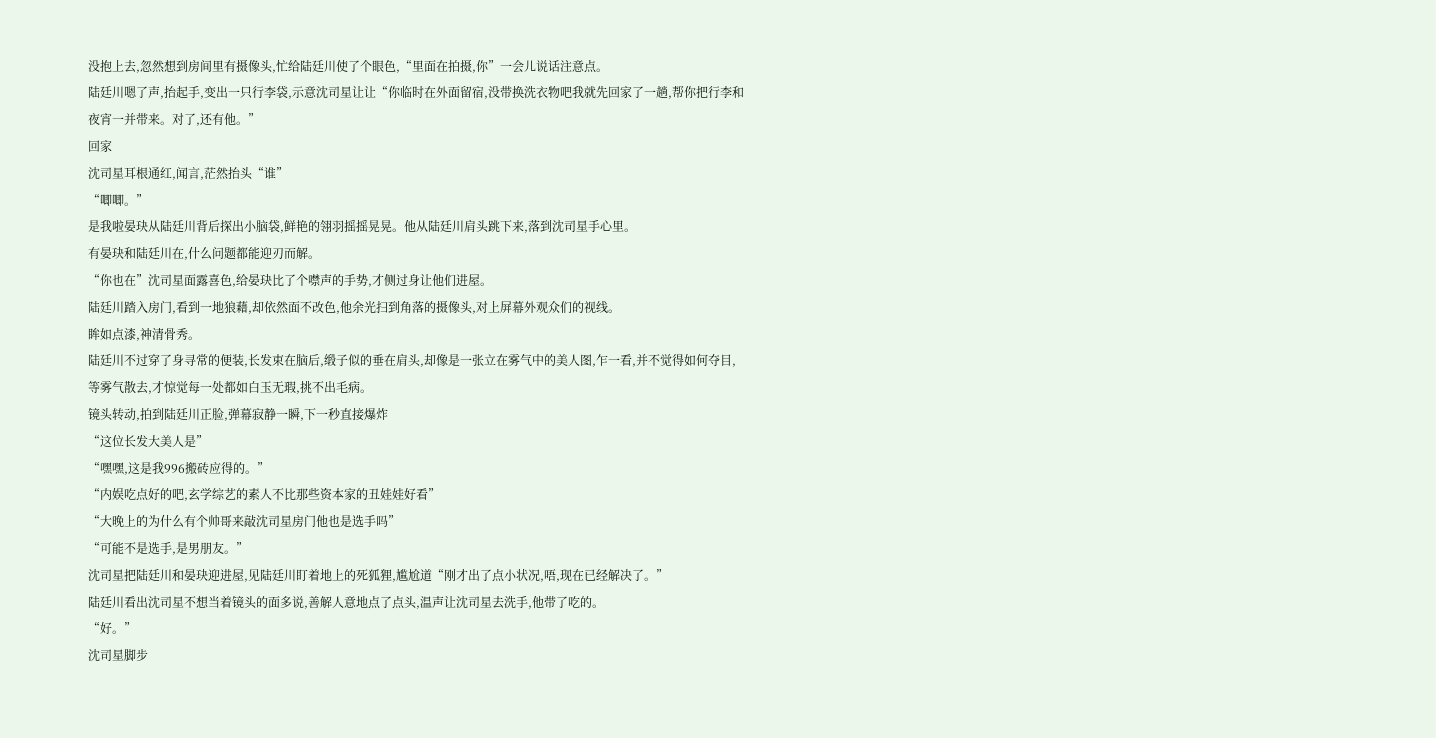没抱上去,忽然想到房间里有摄像头,忙给陆廷川使了个眼色,“里面在拍摄,你”一会儿说话注意点。
陆廷川嗯了声,抬起手,变出一只行李袋,示意沈司星让让“你临时在外面留宿,没带换洗衣物吧我就先回家了一趟,帮你把行李和夜宵一并带来。对了,还有他。”
回家
沈司星耳根通红,闻言,茫然抬头“谁”
“唧唧。”
是我啦晏玦从陆廷川背后探出小脑袋,鲜艳的翎羽摇摇晃晃。他从陆廷川肩头跳下来,落到沈司星手心里。
有晏玦和陆廷川在,什么问题都能迎刃而解。
“你也在”沈司星面露喜色,给晏玦比了个噤声的手势,才侧过身让他们进屋。
陆廷川踏入房门,看到一地狼藉,却依然面不改色,他余光扫到角落的摄像头,对上屏幕外观众们的视线。
眸如点漆,神清骨秀。
陆廷川不过穿了身寻常的便装,长发束在脑后,缎子似的垂在肩头,却像是一张立在雾气中的美人图,乍一看,并不觉得如何夺目,等雾气散去,才惊觉每一处都如白玉无瑕,挑不出毛病。
镜头转动,拍到陆廷川正脸,弹幕寂静一瞬,下一秒直接爆炸
“这位长发大美人是”
“嘿嘿,这是我996搬砖应得的。”
“内娱吃点好的吧,玄学综艺的素人不比那些资本家的丑娃娃好看”
“大晚上的为什么有个帅哥来敲沈司星房门他也是选手吗”
“可能不是选手,是男朋友。”
沈司星把陆廷川和晏玦迎进屋,见陆廷川盯着地上的死狐狸,尴尬道“刚才出了点小状况,唔,现在已经解决了。”
陆廷川看出沈司星不想当着镜头的面多说,善解人意地点了点头,温声让沈司星去洗手,他带了吃的。
“好。”
沈司星脚步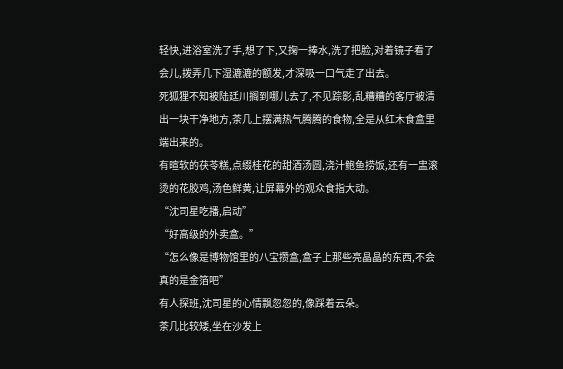轻快,进浴室洗了手,想了下,又掬一捧水,洗了把脸,对着镜子看了会儿,拨弄几下湿漉漉的额发,才深吸一口气走了出去。
死狐狸不知被陆廷川搁到哪儿去了,不见踪影,乱糟糟的客厅被清出一块干净地方,茶几上摆满热气腾腾的食物,全是从红木食盒里端出来的。
有暄软的茯苓糕,点缀桂花的甜酒汤圆,浇汁鲍鱼捞饭,还有一盅滚烫的花胶鸡,汤色鲜黄,让屏幕外的观众食指大动。
“沈司星吃播,启动”
“好高级的外卖盒。”
“怎么像是博物馆里的八宝攒盒,盒子上那些亮晶晶的东西,不会真的是金箔吧”
有人探班,沈司星的心情飘忽忽的,像踩着云朵。
茶几比较矮,坐在沙发上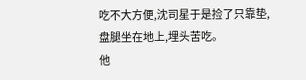吃不大方便,沈司星于是捡了只靠垫,盘腿坐在地上,埋头苦吃。
他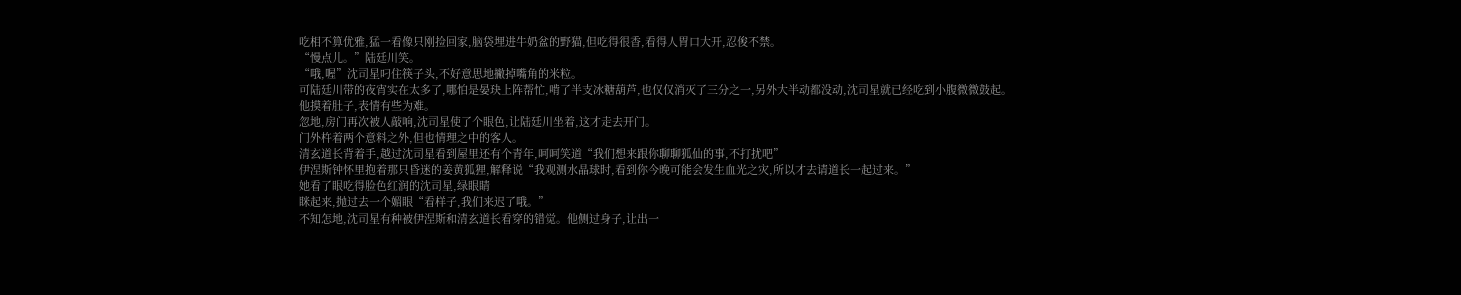吃相不算优雅,猛一看像只刚捡回家,脑袋埋进牛奶盆的野猫,但吃得很香,看得人胃口大开,忍俊不禁。
“慢点儿。”陆廷川笑。
“哦,喔”沈司星叼住筷子头,不好意思地撇掉嘴角的米粒。
可陆廷川带的夜宵实在太多了,哪怕是晏玦上阵帮忙,啃了半支冰糖葫芦,也仅仅消灭了三分之一,另外大半动都没动,沈司星就已经吃到小腹微微鼓起。
他摸着肚子,表情有些为难。
忽地,房门再次被人敲响,沈司星使了个眼色,让陆廷川坐着,这才走去开门。
门外杵着两个意料之外,但也情理之中的客人。
清玄道长背着手,越过沈司星看到屋里还有个青年,呵呵笑道“我们想来跟你聊聊狐仙的事,不打扰吧”
伊涅斯钟怀里抱着那只昏迷的姜黄狐狸,解释说“我观测水晶球时,看到你今晚可能会发生血光之灾,所以才去请道长一起过来。”
她看了眼吃得脸色红润的沈司星,绿眼睛
眯起来,抛过去一个媚眼“看样子,我们来迟了哦。”
不知怎地,沈司星有种被伊涅斯和清玄道长看穿的错觉。他侧过身子,让出一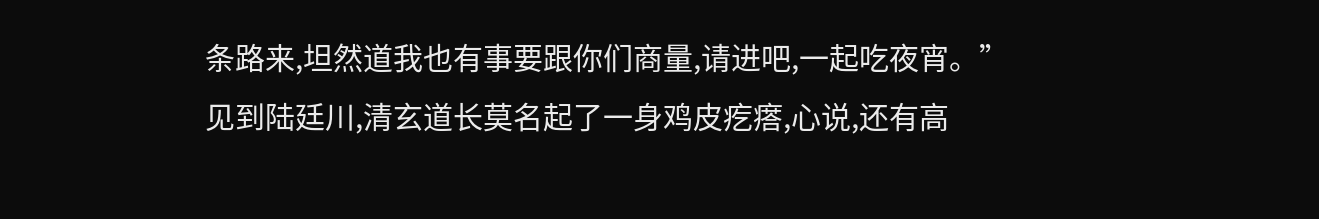条路来,坦然道我也有事要跟你们商量,请进吧,一起吃夜宵。”
见到陆廷川,清玄道长莫名起了一身鸡皮疙瘩,心说,还有高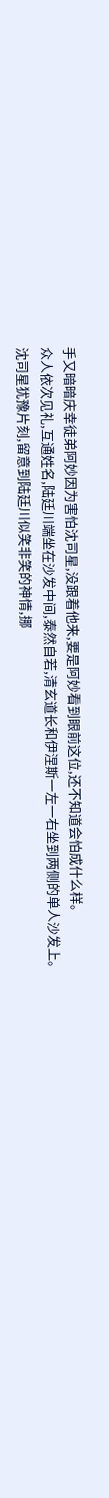手又暗暗庆幸徒弟阿妙因为害怕沈司星,没跟着他来,要是阿妙看到眼前这位,还不知道会怕成什么样。
众人依次见礼,互通姓名,陆廷川端坐在沙发中间,泰然自若,清玄道长和伊涅斯一左一右坐到两侧的单人沙发上。
沈司星犹豫片刻,留意到陆廷川似笑非笑的神情,挪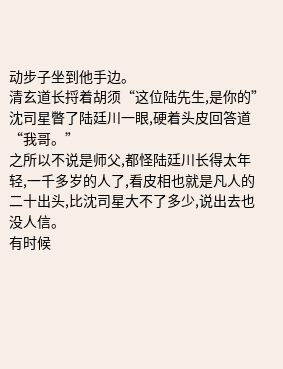动步子坐到他手边。
清玄道长捋着胡须“这位陆先生,是你的”
沈司星瞥了陆廷川一眼,硬着头皮回答道“我哥。”
之所以不说是师父,都怪陆廷川长得太年轻,一千多岁的人了,看皮相也就是凡人的二十出头,比沈司星大不了多少,说出去也没人信。
有时候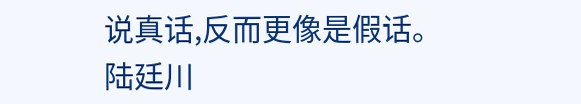说真话,反而更像是假话。
陆廷川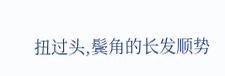扭过头,鬓角的长发顺势